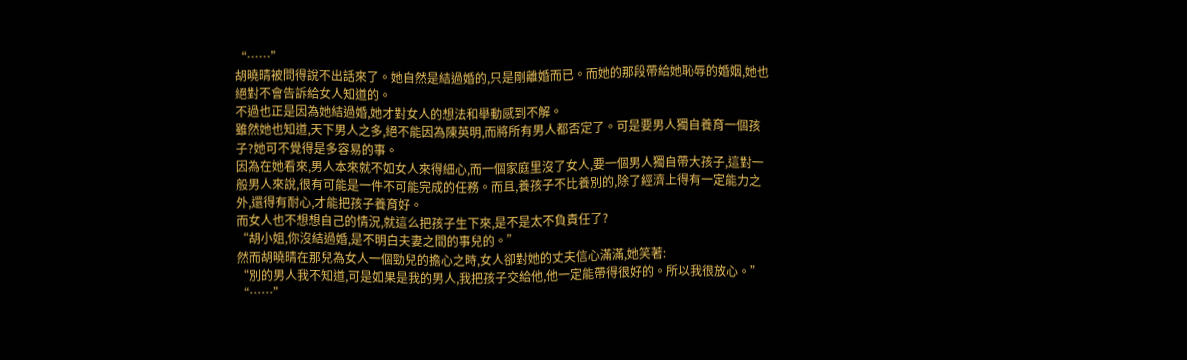“……”
胡曉晴被問得說不出話來了。她自然是結過婚的,只是剛離婚而已。而她的那段帶給她恥辱的婚姻,她也絕對不會告訴給女人知道的。
不過也正是因為她結過婚,她才對女人的想法和舉動感到不解。
雖然她也知道,天下男人之多,絕不能因為陳英明,而將所有男人都否定了。可是要男人獨自養育一個孩子?她可不覺得是多容易的事。
因為在她看來,男人本來就不如女人來得細心,而一個家庭里沒了女人,要一個男人獨自帶大孩子,這對一般男人來說,很有可能是一件不可能完成的任務。而且,養孩子不比養別的,除了經濟上得有一定能力之外,還得有耐心,才能把孩子養育好。
而女人也不想想自己的情況,就這么把孩子生下來,是不是太不負責任了?
“胡小姐,你沒結過婚,是不明白夫妻之間的事兒的。”
然而胡曉晴在那兒為女人一個勁兒的擔心之時,女人卻對她的丈夫信心滿滿,她笑著:
“別的男人我不知道,可是如果是我的男人,我把孩子交給他,他一定能帶得很好的。所以我很放心。”
“……”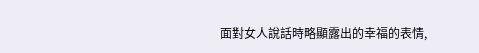面對女人說話時略顯露出的幸福的表情,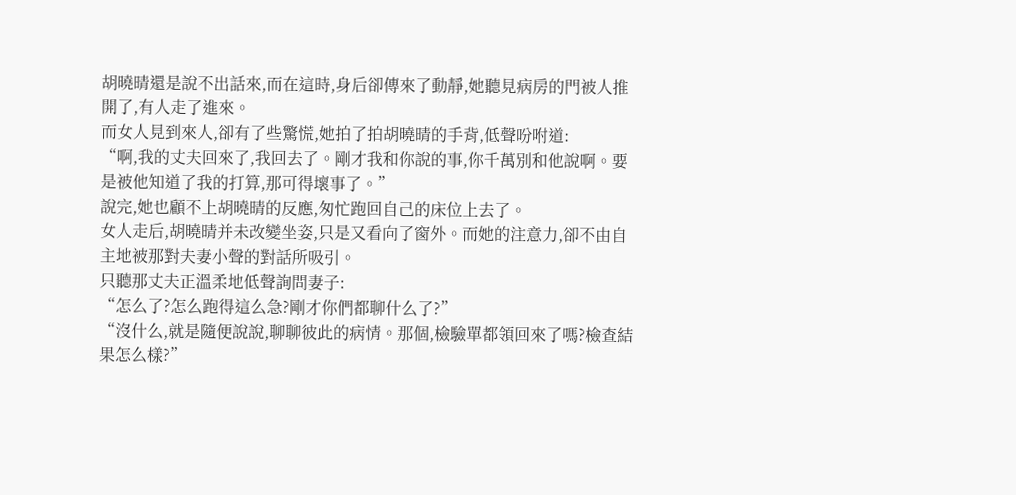胡曉晴還是說不出話來,而在這時,身后卻傳來了動靜,她聽見病房的門被人推開了,有人走了進來。
而女人見到來人,卻有了些驚慌,她拍了拍胡曉晴的手背,低聲吩咐道:
“啊,我的丈夫回來了,我回去了。剛才我和你說的事,你千萬別和他說啊。要是被他知道了我的打算,那可得壞事了。”
說完,她也顧不上胡曉晴的反應,匆忙跑回自己的床位上去了。
女人走后,胡曉晴并未改變坐姿,只是又看向了窗外。而她的注意力,卻不由自主地被那對夫妻小聲的對話所吸引。
只聽那丈夫正溫柔地低聲詢問妻子:
“怎么了?怎么跑得這么急?剛才你們都聊什么了?”
“沒什么,就是隨便說說,聊聊彼此的病情。那個,檢驗單都領回來了嗎?檢查結果怎么樣?”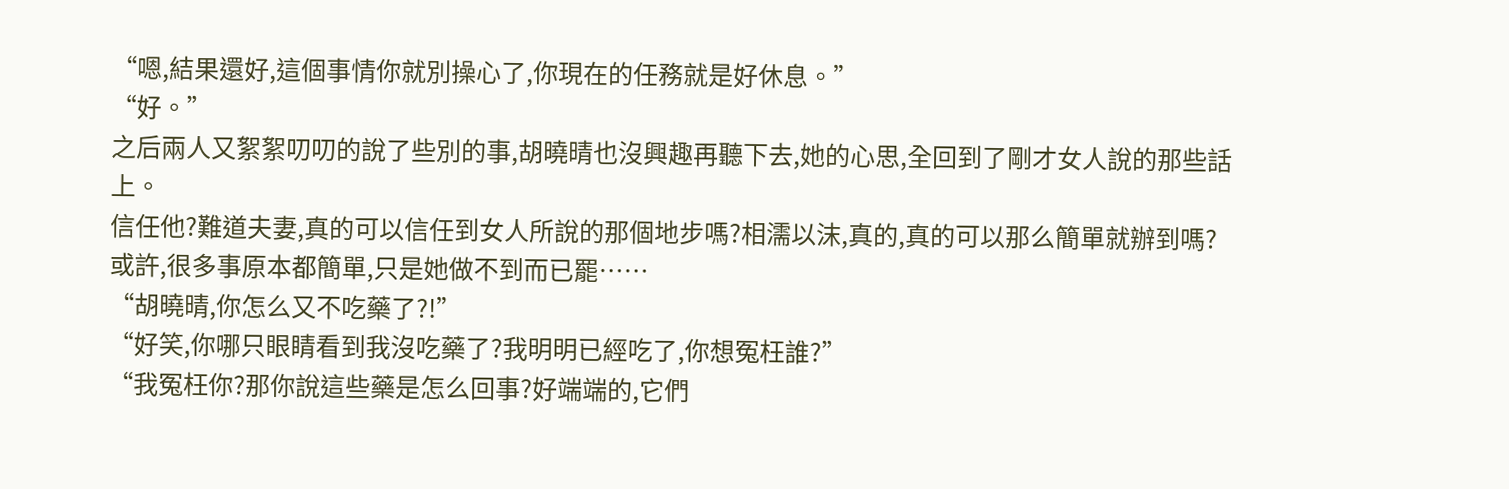“嗯,結果還好,這個事情你就別操心了,你現在的任務就是好休息。”
“好。”
之后兩人又絮絮叨叨的說了些別的事,胡曉晴也沒興趣再聽下去,她的心思,全回到了剛才女人說的那些話上。
信任他?難道夫妻,真的可以信任到女人所說的那個地步嗎?相濡以沫,真的,真的可以那么簡單就辦到嗎?
或許,很多事原本都簡單,只是她做不到而已罷……
“胡曉晴,你怎么又不吃藥了?!”
“好笑,你哪只眼睛看到我沒吃藥了?我明明已經吃了,你想冤枉誰?”
“我冤枉你?那你說這些藥是怎么回事?好端端的,它們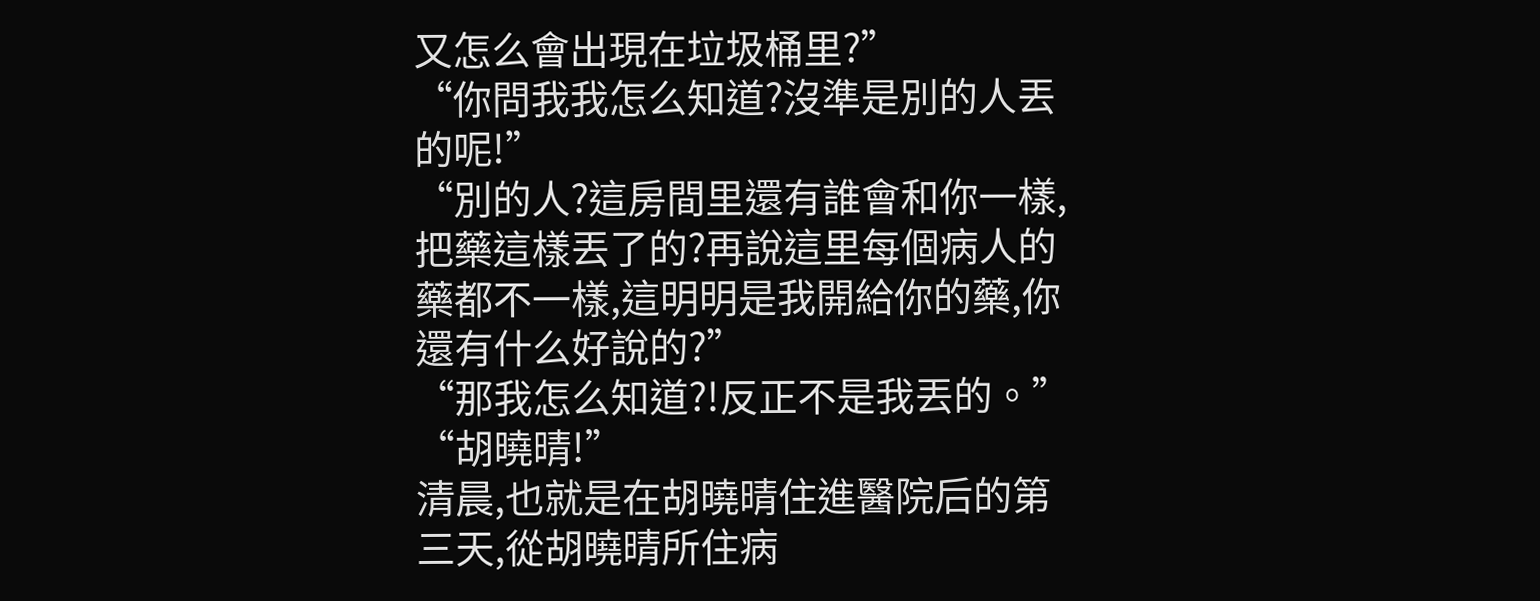又怎么會出現在垃圾桶里?”
“你問我我怎么知道?沒準是別的人丟的呢!”
“別的人?這房間里還有誰會和你一樣,把藥這樣丟了的?再說這里每個病人的藥都不一樣,這明明是我開給你的藥,你還有什么好說的?”
“那我怎么知道?!反正不是我丟的。”
“胡曉晴!”
清晨,也就是在胡曉晴住進醫院后的第三天,從胡曉晴所住病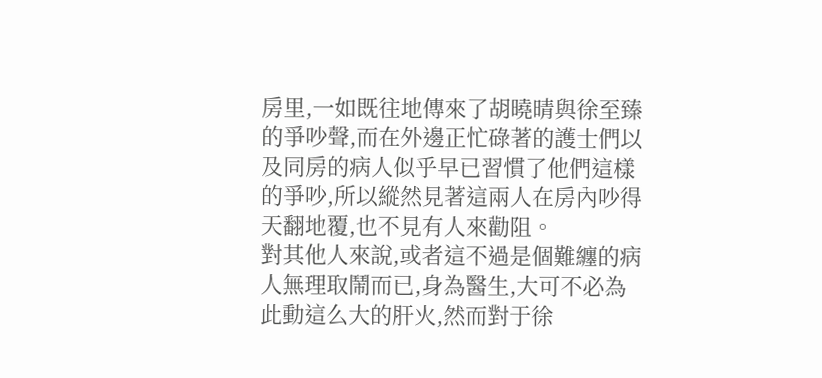房里,一如既往地傳來了胡曉晴與徐至臻的爭吵聲,而在外邊正忙碌著的護士們以及同房的病人似乎早已習慣了他們這樣的爭吵,所以縱然見著這兩人在房內吵得天翻地覆,也不見有人來勸阻。
對其他人來說,或者這不過是個難纏的病人無理取鬧而已,身為醫生,大可不必為此動這么大的肝火,然而對于徐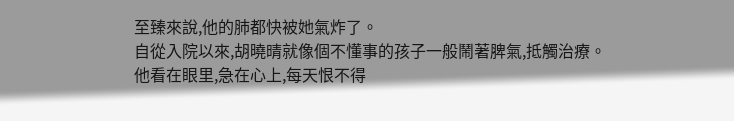至臻來說,他的肺都快被她氣炸了。
自從入院以來,胡曉晴就像個不懂事的孩子一般鬧著脾氣,抵觸治療。他看在眼里,急在心上,每天恨不得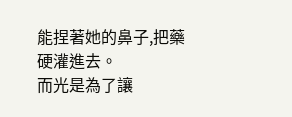能捏著她的鼻子,把藥硬灌進去。
而光是為了讓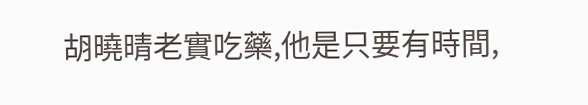胡曉晴老實吃藥,他是只要有時間,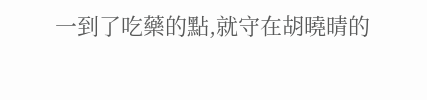一到了吃藥的點,就守在胡曉晴的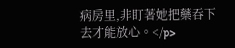病房里,非盯著她把藥吞下去才能放心。</p>